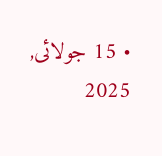• 15 جولائی, 2025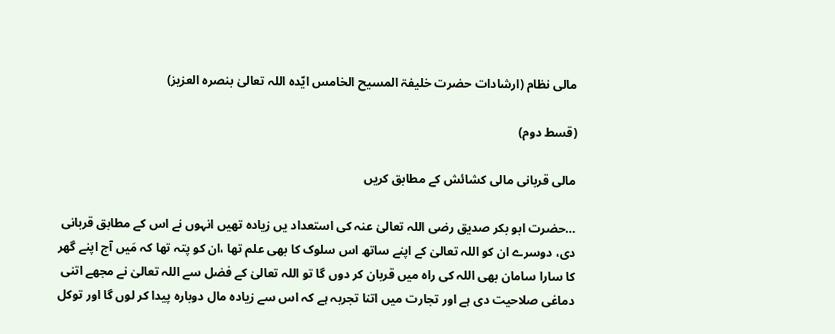مالی نظام (ارشادات حضرت خلیفۃ المسیح الخامس ایّدہ اللہ تعالیٰ بنصرہ العزیز)

(قسط دوم)

مالی قربانی مالی کشائش کے مطابق کریں

…حضرت ابو بکر صدیق رضی اللہ تعالیٰ عنہ کی استعداد یں زیادہ تھیں انہوں نے اس کے مطابق قربانی دی، دوسرے ان کو اللہ تعالیٰ کے اپنے ساتھ اس سلوک کا بھی علم تھا ،ان کو پتہ تھا کہ مَیں آج اپنے گھر کا سارا سامان بھی اللہ کی راہ میں قربان کر دوں گا تو اللہ تعالیٰ کے فضل سے اللہ تعالیٰ نے مجھے اتنی دماغی صلاحیت دی ہے اور تجارت میں اتنا تجربہ ہے کہ اس سے زیادہ مال دوبارہ پیدا کر لوں گا اور توکل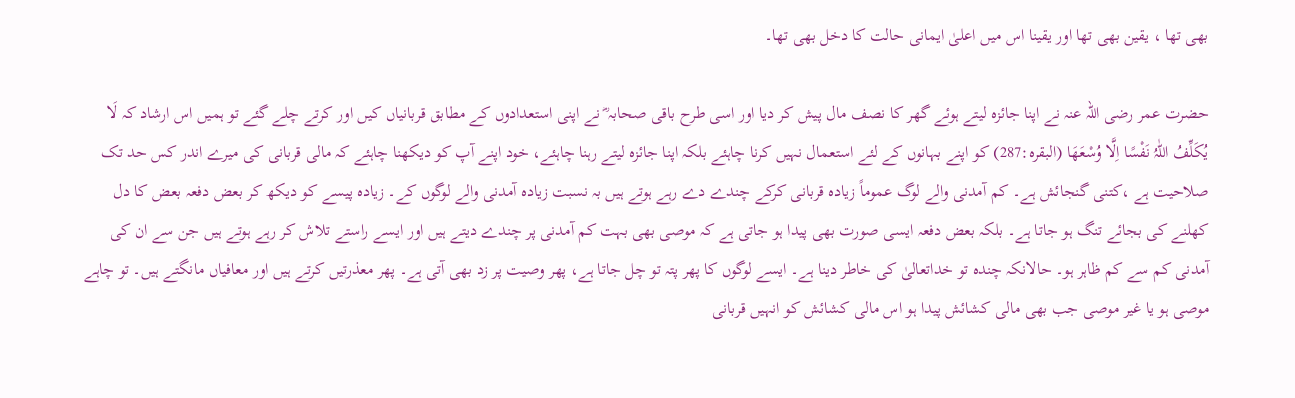بھی تھا ، یقین بھی تھا اور یقینا اس میں اعلیٰ ایمانی حالت کا دخل بھی تھا۔

حضرت عمر رضی اللہ عنہ نے اپنا جائزہ لیتے ہوئے گھر کا نصف مال پیش کر دیا اور اسی طرح باقی صحابہ ؓ نے اپنی استعدادوں کے مطابق قربانیاں کیں اور کرتے چلے گئے تو ہمیں اس ارشاد کہ لَا یُکَلِّفُ اللّٰہُ نَفْسًا اِلَّا وُسْعَھَا (البقرہ:287) کو اپنے بہانوں کے لئے استعمال نہیں کرنا چاہئے بلکہ اپنا جائزہ لیتے رہنا چاہئے، خود اپنے آپ کو دیکھنا چاہئے کہ مالی قربانی کی میرے اندر کس حد تک صلاحیت ہے ،کتنی گنجائش ہے۔ کم آمدنی والے لوگ عموماً زیادہ قربانی کرکے چندے دے رہے ہوتے ہیں بہ نسبت زیادہ آمدنی والے لوگوں کے۔ زیادہ پیسے کو دیکھ کر بعض دفعہ بعض کا دل کھلنے کی بجائے تنگ ہو جاتا ہے۔ بلکہ بعض دفعہ ایسی صورت بھی پیدا ہو جاتی ہے کہ موصی بھی بہت کم آمدنی پر چندے دیتے ہیں اور ایسے راستے تلاش کر رہے ہوتے ہیں جن سے ان کی آمدنی کم سے کم ظاہر ہو۔ حالانکہ چندہ تو خداتعالیٰ کی خاطر دینا ہے۔ ایسے لوگوں کا پھر پتہ تو چل جاتا ہے، پھر وصیت پر زد بھی آتی ہے۔ پھر معذرتیں کرتے ہیں اور معافیاں مانگتے ہیں۔ تو چاہے موصی ہو یا غیر موصی جب بھی مالی کشائش پیدا ہو اس مالی کشائش کو انہیں قربانی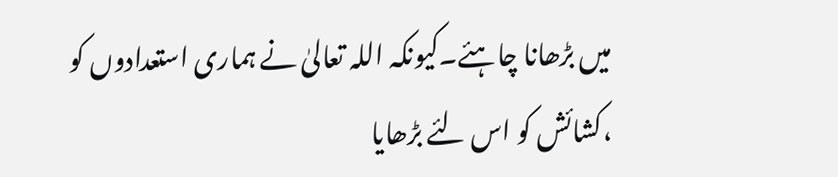میں بڑھانا چاہئے۔کیونکہ اللہ تعالیٰ نے ہماری استعدادوں کو ،کشائش کو اس لئے بڑھایا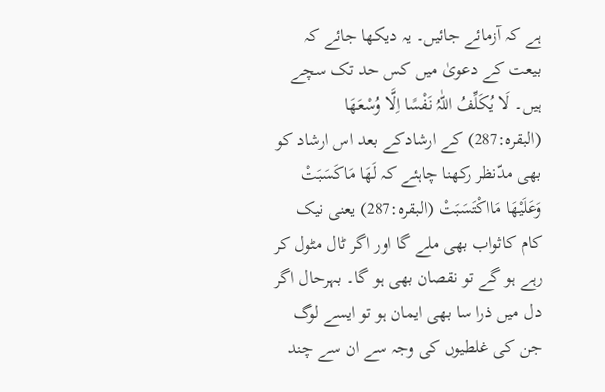ہے کہ آزمائے جائیں۔ یہ دیکھا جائے کہ بیعت کے دعویٰ میں کس حد تک سچے ہیں۔ لَا یُکَلِّفُ اللّٰہُ نَفْسًا اِلَّا وُسْعَھَا (البقرہ:287) کے ارشادکے بعد اس ارشاد کو بھی مدّنظر رکھنا چاہئے کہ لَھَا مَاکَسَبَتْ وَعَلَیْھَا مَااکْتَسَبَتْ (البقرہ:287) یعنی نیک کام کاثواب بھی ملے گا اور اگر ٹال مٹول کر رہے ہو گے تو نقصان بھی ہو گا۔ بہرحال اگر دل میں ذرا سا بھی ایمان ہو تو ایسے لوگ جن کی غلطیوں کی وجہ سے ان سے چند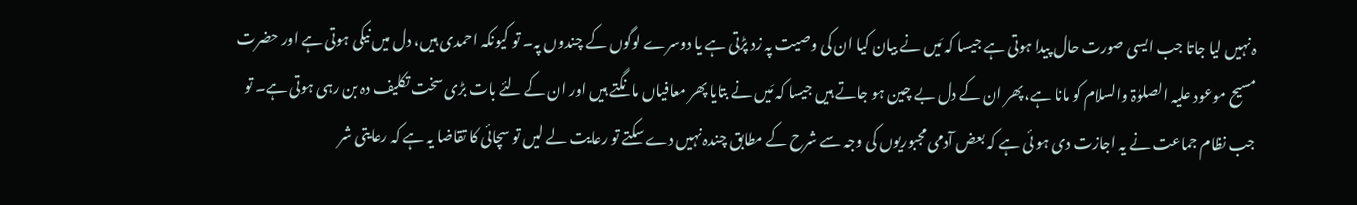ہ نہیں لیا جاتا جب ایسی صورت حال پیدا ہوتی ہے جیسا کہ مَیں نے بیان کیا ان کی وصیت پہ زد پڑتی ہے یا دوسرے لوگوں کے چندوں پہ۔ تو کیونکہ احمدی ہیں، دل میں نیکی ہوتی ہے اور حضرت مسیح موعود علیہ الصلوٰۃ والسلام کو مانا ہے، پھر ان کے دل بے چین ہو جاتے ہیں جیسا کہ مَیں نے بتایا پھر معافیاں مانگتے ہیں اور ان کے لئے بات بڑی سخت تکلیف دہ بن رہی ہوتی ہے۔ تو جب نظام جماعت نے یہ اجازت دی ہو ئی ہے کہ بعض آدمی مجبوریوں کی وجہ سے شرح کے مطابق چندہ نہیں دے سکتے تو رعایت لے لیں تو سچائی کا تقاضا یہ ہے کہ رعایتی شر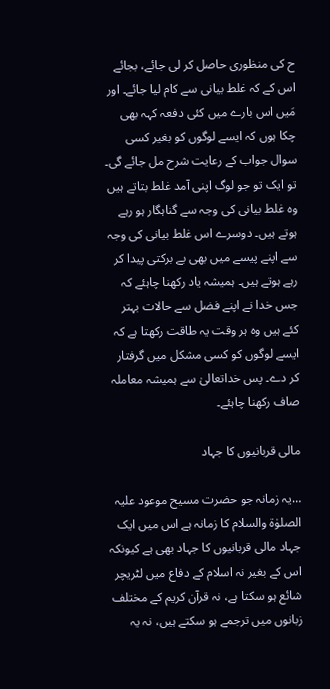ح کی منظوری حاصل کر لی جائے، بجائے اس کے کہ غلط بیانی سے کام لیا جائے۔ اور مَیں اس بارے میں کئی دفعہ کہہ بھی چکا ہوں کہ ایسے لوگوں کو بغیر کسی سوال جواب کے رعایت شرح مل جائے گی۔ تو ایک تو جو لوگ اپنی آمد غلط بتاتے ہیں وہ غلط بیانی کی وجہ سے گناہگار ہو رہے ہوتے ہیں۔ دوسرے اس غلط بیانی کی وجہ سے اپنے پیسے میں بھی بے برکتی پیدا کر رہے ہوتے ہیں۔ ہمیشہ یاد رکھنا چاہئے کہ جس خدا نے اپنے فضل سے حالات بہتر کئے ہیں وہ ہر وقت یہ طاقت رکھتا ہے کہ ایسے لوگوں کو کسی مشکل میں گرفتار کر دے۔ پس خداتعالیٰ سے ہمیشہ معاملہ صاف رکھنا چاہئے۔

مالی قربانیوں کا جہاد

…یہ زمانہ جو حضرت مسیح موعود علیہ الصلوٰۃ والسلام کا زمانہ ہے اس میں ایک جہاد مالی قربانیوں کا جہاد بھی ہے کیونکہ اس کے بغیر نہ اسلام کے دفاع میں لٹریچر شائع ہو سکتا ہے، نہ قرآن کریم کے مختلف زبانوں میں ترجمے ہو سکتے ہیں، نہ یہ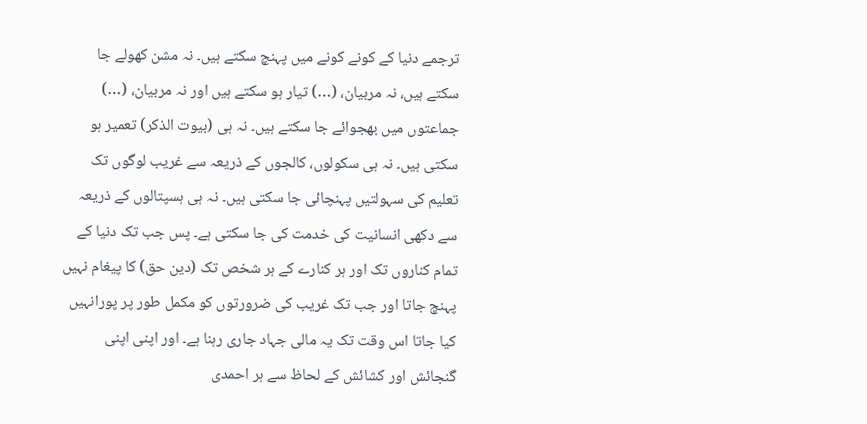ترجمے دنیا کے کونے کونے میں پہنچ سکتے ہیں۔ نہ مشن کھولے جا سکتے ہیں، نہ مربیان، (…) تیار ہو سکتے ہیں اور نہ مربیان، (…) جماعتوں میں بھجوائے جا سکتے ہیں۔ نہ ہی (بیوت الذکر) تعمیر ہو سکتی ہیں۔ نہ ہی سکولوں، کالجوں کے ذریعہ سے غریب لوگوں تک تعلیم کی سہولتیں پہنچائی جا سکتی ہیں۔ نہ ہی ہسپتالوں کے ذریعہ سے دکھی انسانیت کی خدمت کی جا سکتی ہے۔ پس جب تک دنیا کے تمام کناروں تک اور ہر کنارے کے ہر شخص تک (دین حق) کا پیغام نہیں پہنچ جاتا اور جب تک غریب کی ضرورتوں کو مکمل طور پر پورانہیں کیا جاتا اس وقت تک یہ مالی جہاد جاری رہنا ہے۔ اور اپنی اپنی گنجائش اور کشائش کے لحاظ سے ہر احمدی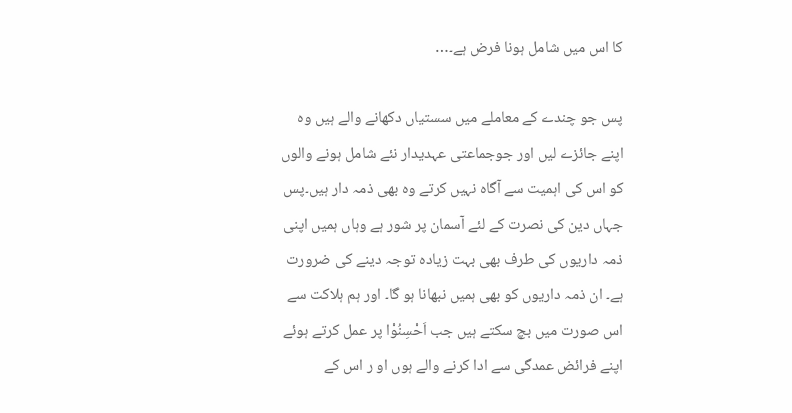کا اس میں شامل ہونا فرض ہے۔…

پس جو چندے کے معاملے میں سستیاں دکھانے والے ہیں وہ اپنے جائزے لیں اور جوجماعتی عہدیدار نئے شامل ہونے والوں کو اس کی اہمیت سے آگاہ نہیں کرتے وہ بھی ذمہ دار ہیں۔پس جہاں دین کی نصرت کے لئے آسمان پر شور ہے وہاں ہمیں اپنی ذمہ داریوں کی طرف بھی بہت زیادہ توجہ دینے کی ضرورت ہے۔ ان ذمہ داریوں کو بھی ہمیں نبھانا ہو گا۔ اور ہم ہلاکت سے اس صورت میں بچ سکتے ہیں جب اَحْسِنُوْا پر عمل کرتے ہوئے اپنے فرائض عمدگی سے ادا کرنے والے ہوں او ر اس کے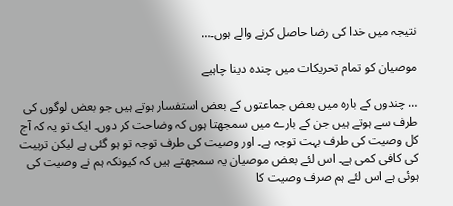نتیجہ میں خدا کی رضا حاصل کرنے والے ہوں۔…

موصیان کو تمام تحریکات میں چندہ دینا چاہیے

… چندوں کے بارہ میں بعض جماعتوں کے بعض استفسار ہوتے ہیں جو بعض لوگوں کی طرف سے ہوتے ہیں جن کے بارے میں سمجھتا ہوں کہ وضاحت کر دوں۔ ایک تو یہ کہ آج کل وصیت کی طرف بہت توجہ ہے۔ اور وصیت کی طرف توجہ تو ہو گئی ہے لیکن تربیت کی کافی کمی ہے۔ اس لئے بعض موصیان یہ سمجھتے ہیں کہ کیونکہ ہم نے وصیت کی ہوئی ہے اس لئے ہم صرف وصیت کا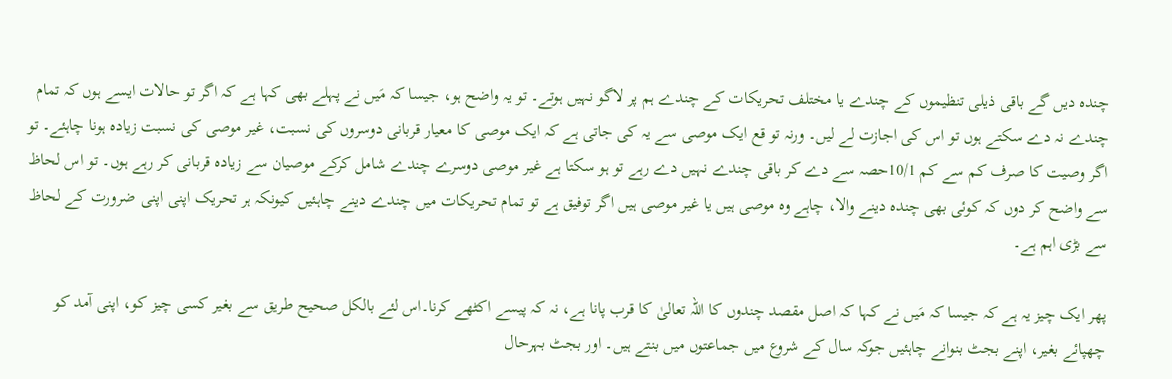چندہ دیں گے باقی ذیلی تنظیموں کے چندے یا مختلف تحریکات کے چندے ہم پر لاگو نہیں ہوتے۔ تو یہ واضح ہو، جیسا کہ مَیں نے پہلے بھی کہا ہے کہ اگر تو حالات ایسے ہوں کہ تمام چندے نہ دے سکتے ہوں تو اس کی اجازت لے لیں۔ ورنہ تو قع ایک موصی سے یہ کی جاتی ہے کہ ایک موصی کا معیار قربانی دوسروں کی نسبت، غیر موصی کی نسبت زیادہ ہونا چاہئے۔ تو اگر وصیت کا صرف کم سے کم 10/1حصہ سے دے کر باقی چندے نہیں دے رہے تو ہو سکتا ہے غیر موصی دوسرے چندے شامل کرکے موصیان سے زیادہ قربانی کر رہے ہوں۔ تو اس لحاظ سے واضح کر دوں کہ کوئی بھی چندہ دینے والا، چاہے وہ موصی ہیں یا غیر موصی ہیں اگر توفیق ہے تو تمام تحریکات میں چندے دینے چاہئیں کیونکہ ہر تحریک اپنی اپنی ضرورت کے لحاظ سے بڑی اہم ہے۔

پھر ایک چیز یہ ہے کہ جیسا کہ مَیں نے کہا کہ اصل مقصد چندوں کا اللہ تعالیٰ کا قرب پانا ہے، نہ کہ پیسے اکٹھے کرنا۔اس لئے بالکل صحیح طریق سے بغیر کسی چیز کو، اپنی آمد کو چھپائے بغیر، اپنے بجٹ بنوانے چاہئیں جوکہ سال کے شروع میں جماعتوں میں بنتے ہیں۔ اور بجٹ بہرحال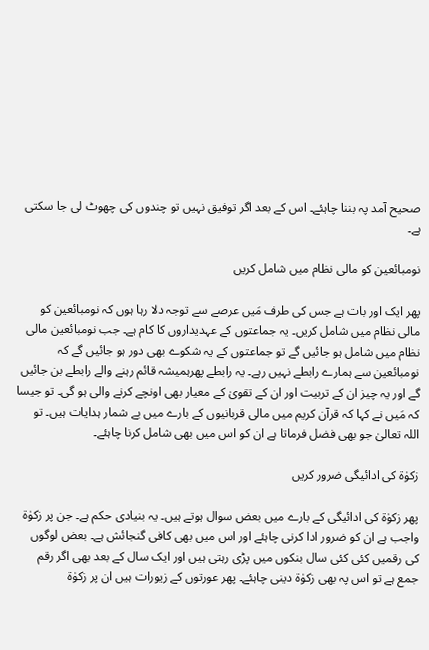صحیح آمد پہ بننا چاہئے۔ اس کے بعد اگر توفیق نہیں تو چندوں کی چھوٹ لی جا سکتی ہے۔

نومبائعین کو مالی نظام میں شامل کریں

پھر ایک اور بات ہے جس کی طرف مَیں عرصے سے توجہ دلا رہا ہوں کہ نومبائعین کو مالی نظام میں شامل کریں۔ یہ جماعتوں کے عہدیداروں کا کام ہے۔ جب نومبائعین مالی نظام میں شامل ہو جائیں گے تو جماعتوں کے یہ شکوے بھی دور ہو جائیں گے کہ نومبائعین سے ہمارے رابطے نہیں رہے۔ یہ رابطے پھرہمیشہ قائم رہنے والے رابطے بن جائیں گے اور یہ چیز ان کے تربیت اور ان کے تقویٰ کے معیار بھی اونچے کرنے والی ہو گی۔ تو جیسا کہ مَیں نے کہا کہ قرآن کریم میں مالی قربانیوں کے بارے میں بے شمار ہدایات ہیں۔ تو اللہ تعالیٰ جو بھی فضل فرماتا ہے ان کو اس میں بھی شامل کرنا چاہئے۔

زکوٰۃ کی ادائیگی ضرور کریں

پھر زکوٰۃ کی ادائیگی کے بارے میں بعض سوال ہوتے ہیں۔ یہ بنیادی حکم ہے۔ جن پر زکوٰۃ واجب ہے ان کو ضرور ادا کرنی چاہئے اور اس میں بھی کافی گنجائش ہے۔ بعض لوگوں کی رقمیں کئی کئی سال بنکوں میں پڑی رہتی ہیں اور ایک سال کے بعد بھی اگر رقم جمع ہے تو اس پہ بھی زکوٰۃ دینی چاہئے۔ پھر عورتوں کے زیورات ہیں ان پر زکوٰۃ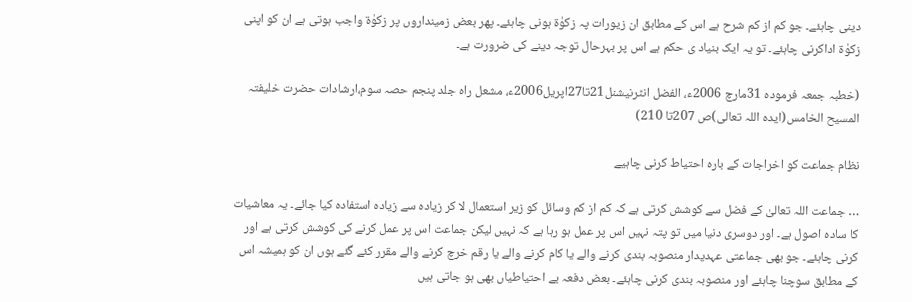دینی چاہئے۔ جو کم از کم شرح ہے اس کے مطابق ان زیورات پہ زکوٰۃ ہونی چاہئے۔ پھر بعض زمینداروں پر زکوٰۃ واجب ہوتی ہے ان کو اپنی زکوٰۃ اداکرنی چاہئے۔ تو یہ ایک بنیاد ی حکم ہے اس پر بہرحال توجہ دینے کی ضرورت ہے۔

(خطبہ جمعہ فرمودہ 31مارچ 2006ء، الفضل انٹرنیشنل21تا27اپریل2006ء، مشعل راہ جلد پنجم حصہ سوم،ارشادات حضرت خلیفتہ المسیح الخامس(ایدہ اللہ تعالی)ص 207تا 210)

نظام جماعت کو اخراجات کے بارہ احتیاط کرنی چاہیے

… جماعت اللہ تعالیٰ کے فضل سے کوشش کرتی ہے کہ کم از کم وسائل کو زیر استعمال لا کر زیادہ سے زیادہ استفادہ کیا جائے۔ یہ معاشیات کا سادہ اصول ہے۔ اور دوسری دنیا میں تو پتہ نہیں اس پر عمل ہو رہا ہے کہ نہیں لیکن جماعت اس پر عمل کرنے کی کوشش کرتی ہے اور کرنی چاہئے۔ جو بھی جماعتی عہدیدار منصوبہ بندی کرنے والے یا کام کرنے والے یا رقم خرچ کرنے والے مقرر کئے گئے ہوں ان کو ہمیشہ اس کے مطابق سوچنا چاہئے اور منصوبہ بندی کرنی چاہئے۔ بعض دفعہ بے احتیاطیاں بھی ہو جاتی ہیں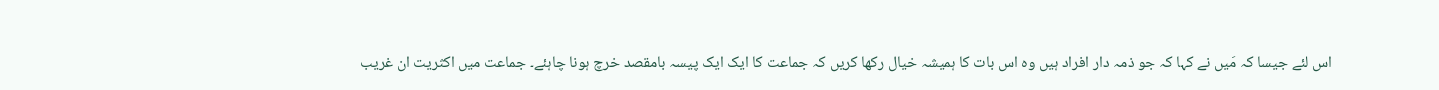اس لئے جیسا کہ مَیں نے کہا کہ جو ذمہ دار افراد ہیں وہ اس بات کا ہمیشہ خیال رکھا کریں کہ جماعت کا ایک ایک پیسہ بامقصد خرچ ہونا چاہئے۔ جماعت میں اکثریت ان غریب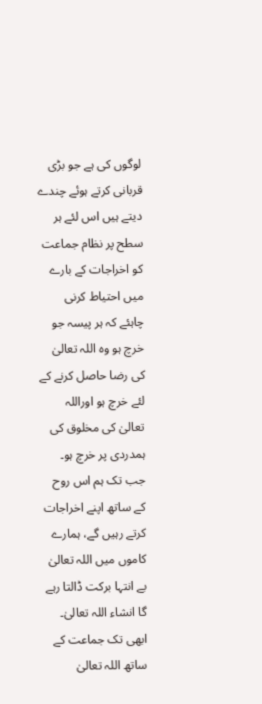لوگوں کی ہے جو بڑی قربانی کرتے ہوئے چندے دیتے ہیں اس لئے ہر سطح پر نظام جماعت کو اخراجات کے بارے میں احتیاط کرنی چاہئے کہ ہر پیسہ جو خرچ ہو وہ اللہ تعالیٰ کی رضا حاصل کرنے کے لئے خرچ ہو اوراللہ تعالیٰ کی مخلوق کی ہمدردی پر خرچ ہو۔ جب تک ہم اس روح کے ساتھ اپنے اخراجات کرتے رہیں گے، ہمارے کاموں میں اللہ تعالیٰ بے انتہا برکت ڈالتا رہے گا انشاء اللہ تعالیٰ۔ ابھی تک جماعت کے ساتھ اللہ تعالیٰ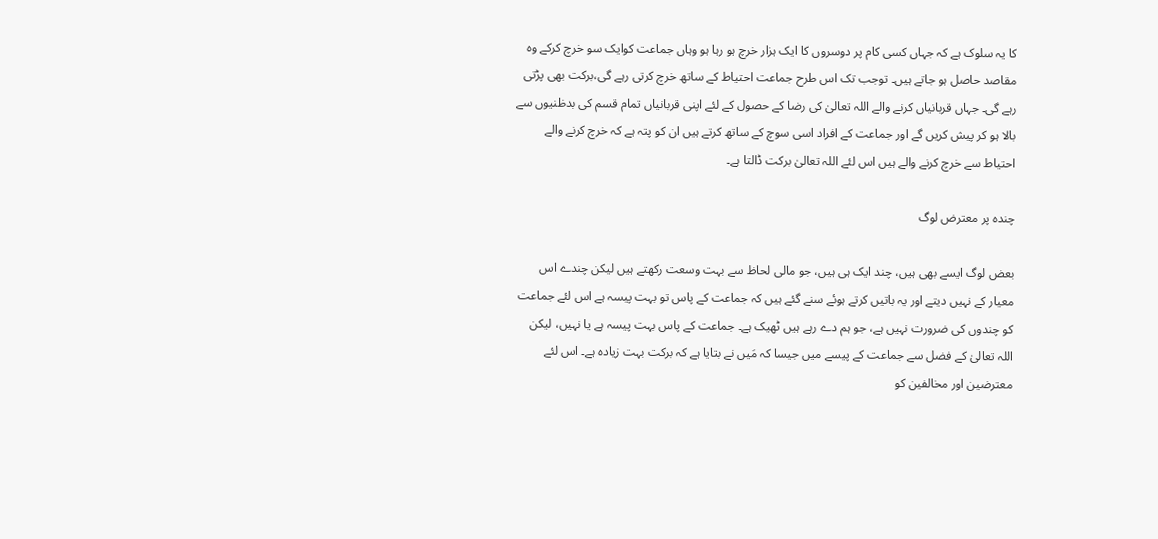کا یہ سلوک ہے کہ جہاں کسی کام پر دوسروں کا ایک ہزار خرچ ہو رہا ہو وہاں جماعت کوایک سو خرچ کرکے وہ مقاصد حاصل ہو جاتے ہیں۔ توجب تک اس طرح جماعت احتیاط کے ساتھ خرچ کرتی رہے گی،برکت بھی پڑتی رہے گی۔ جہاں قربانیاں کرنے والے اللہ تعالیٰ کی رضا کے حصول کے لئے اپنی قربانیاں تمام قسم کی بدظنیوں سے بالا ہو کر پیش کریں گے اور جماعت کے افراد اسی سوچ کے ساتھ کرتے ہیں ان کو پتہ ہے کہ خرچ کرنے والے احتیاط سے خرچ کرنے والے ہیں اس لئے اللہ تعالیٰ برکت ڈالتا ہے۔

چندہ پر معترض لوگ

بعض لوگ ایسے بھی ہیں، چند ایک ہی ہیں، جو مالی لحاظ سے بہت وسعت رکھتے ہیں لیکن چندے اس معیار کے نہیں دیتے اور یہ باتیں کرتے ہوئے سنے گئے ہیں کہ جماعت کے پاس تو بہت پیسہ ہے اس لئے جماعت کو چندوں کی ضرورت نہیں ہے، جو ہم دے رہے ہیں ٹھیک ہے۔ جماعت کے پاس بہت پیسہ ہے یا نہیں، لیکن اللہ تعالیٰ کے فضل سے جماعت کے پیسے میں جیسا کہ مَیں نے بتایا ہے کہ برکت بہت زیادہ ہے۔ اس لئے معترضین اور مخالفین کو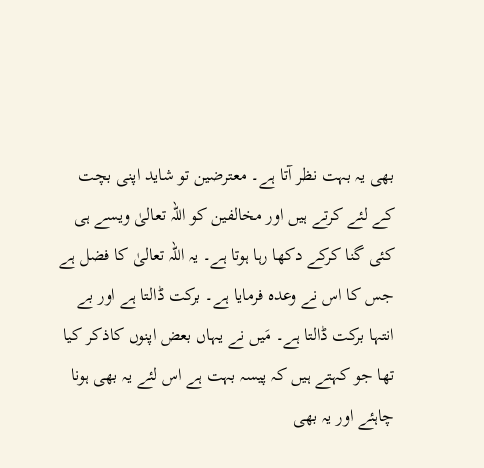بھی یہ بہت نظر آتا ہے۔ معترضین تو شاید اپنی بچت کے لئے کرتے ہیں اور مخالفین کو اللہ تعالیٰ ویسے ہی کئی گنا کرکے دکھا رہا ہوتا ہے۔ یہ اللہ تعالیٰ کا فضل ہے جس کا اس نے وعدہ فرمایا ہے۔ برکت ڈالتا ہے اور بے انتہا برکت ڈالتا ہے۔ مَیں نے یہاں بعض اپنوں کاذکر کیا تھا جو کہتے ہیں کہ پیسہ بہت ہے اس لئے یہ بھی ہونا چاہئے اور یہ بھی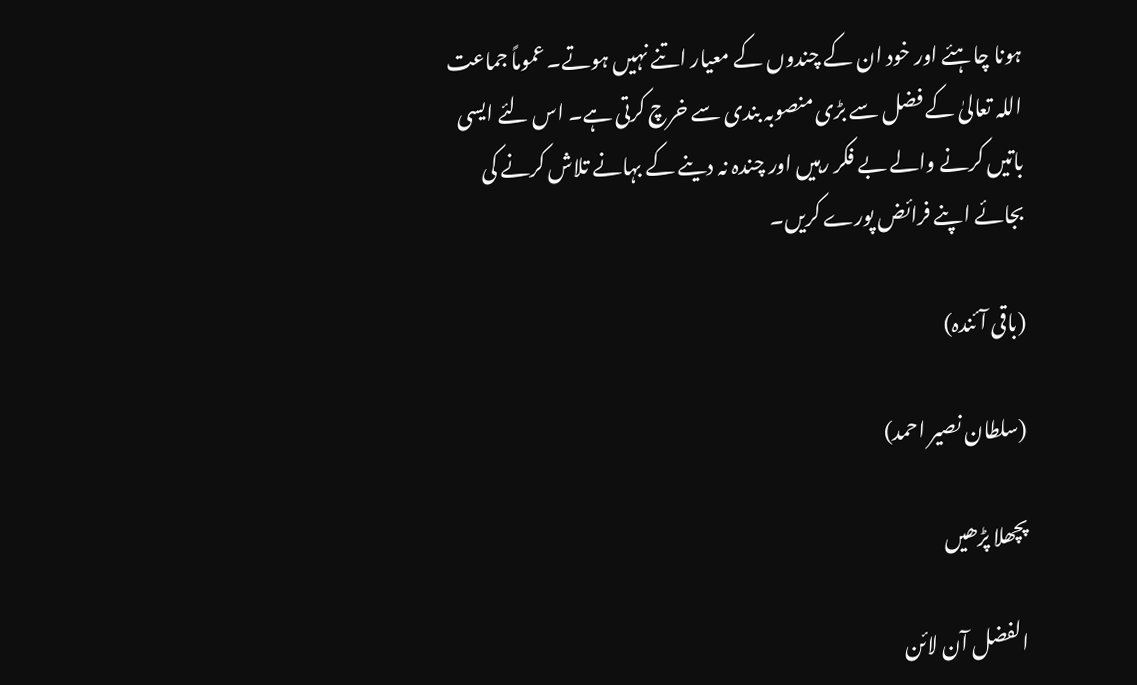ہونا چاہئے اور خود ان کے چندوں کے معیار اتنے نہیں ہوتے۔ عموماً جماعت اللہ تعالیٰ کے فضل سے بڑی منصوبہ بندی سے خرچ کرتی ہے۔ اس لئے ایسی باتیں کرنے والے بے فکر رہیں اور چندہ نہ دینے کے بہانے تلاش کرنے کی بجائے اپنے فرائض پورے کریں۔

(باقی آئندہ)

(سلطان نصیر احمد)

پچھلا پڑھیں

الفضل آن لائن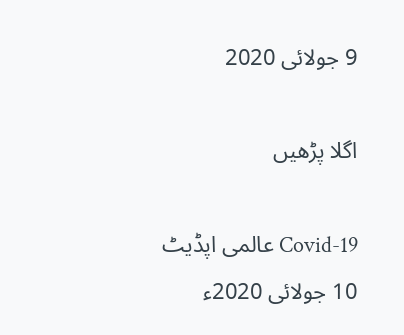9 جولائی 2020

اگلا پڑھیں

Covid-19 عالمی اپڈیٹ 10 جولائی 2020ء